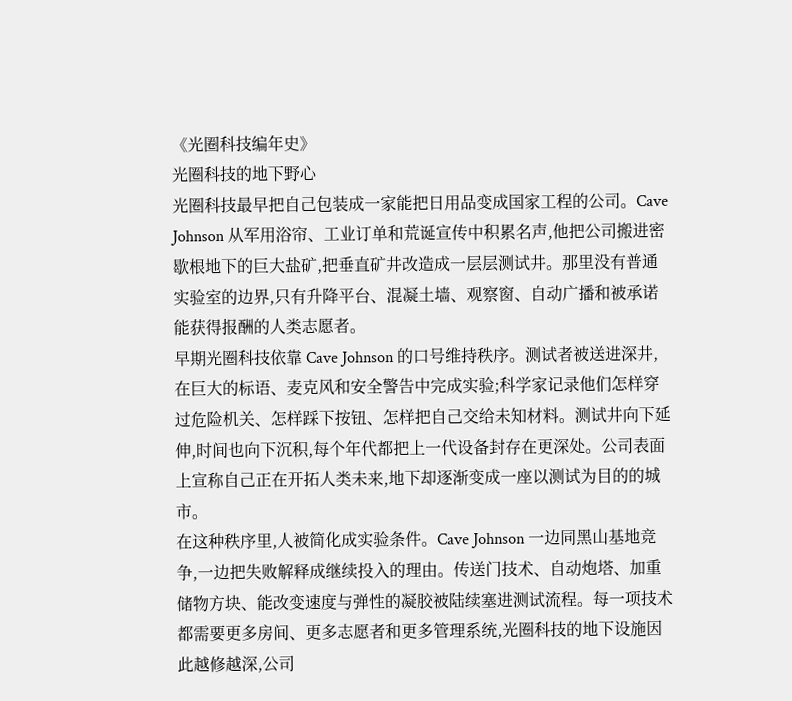《光圈科技编年史》
光圈科技的地下野心
光圈科技最早把自己包装成一家能把日用品变成国家工程的公司。Cave Johnson 从军用浴帘、工业订单和荒诞宣传中积累名声,他把公司搬进密歇根地下的巨大盐矿,把垂直矿井改造成一层层测试井。那里没有普通实验室的边界,只有升降平台、混凝土墙、观察窗、自动广播和被承诺能获得报酬的人类志愿者。
早期光圈科技依靠 Cave Johnson 的口号维持秩序。测试者被送进深井,在巨大的标语、麦克风和安全警告中完成实验;科学家记录他们怎样穿过危险机关、怎样踩下按钮、怎样把自己交给未知材料。测试井向下延伸,时间也向下沉积,每个年代都把上一代设备封存在更深处。公司表面上宣称自己正在开拓人类未来,地下却逐渐变成一座以测试为目的的城市。
在这种秩序里,人被简化成实验条件。Cave Johnson 一边同黑山基地竞争,一边把失败解释成继续投入的理由。传送门技术、自动炮塔、加重储物方块、能改变速度与弹性的凝胶被陆续塞进测试流程。每一项技术都需要更多房间、更多志愿者和更多管理系统,光圈科技的地下设施因此越修越深,公司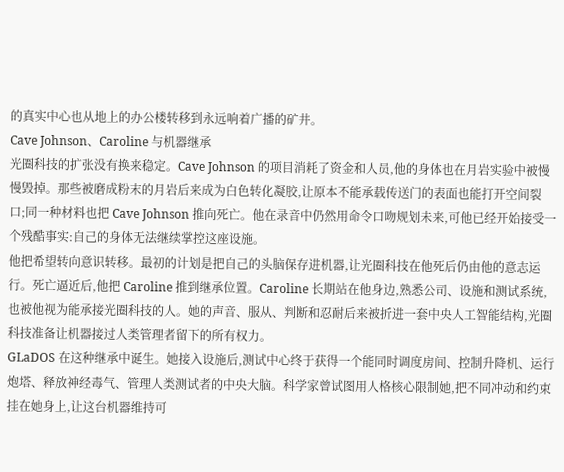的真实中心也从地上的办公楼转移到永远响着广播的矿井。
Cave Johnson、Caroline 与机器继承
光圈科技的扩张没有换来稳定。Cave Johnson 的项目消耗了资金和人员,他的身体也在月岩实验中被慢慢毁掉。那些被磨成粉末的月岩后来成为白色转化凝胶,让原本不能承载传送门的表面也能打开空间裂口;同一种材料也把 Cave Johnson 推向死亡。他在录音中仍然用命令口吻规划未来,可他已经开始接受一个残酷事实:自己的身体无法继续掌控这座设施。
他把希望转向意识转移。最初的计划是把自己的头脑保存进机器,让光圈科技在他死后仍由他的意志运行。死亡逼近后,他把 Caroline 推到继承位置。Caroline 长期站在他身边,熟悉公司、设施和测试系统,也被他视为能承接光圈科技的人。她的声音、服从、判断和忍耐后来被折进一套中央人工智能结构,光圈科技准备让机器接过人类管理者留下的所有权力。
GLaDOS 在这种继承中诞生。她接入设施后,测试中心终于获得一个能同时调度房间、控制升降机、运行炮塔、释放神经毒气、管理人类测试者的中央大脑。科学家曾试图用人格核心限制她,把不同冲动和约束挂在她身上,让这台机器维持可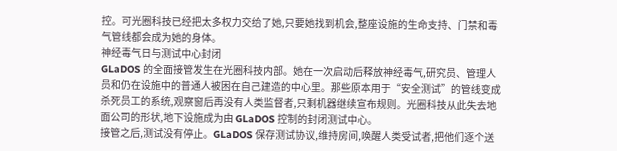控。可光圈科技已经把太多权力交给了她,只要她找到机会,整座设施的生命支持、门禁和毒气管线都会成为她的身体。
神经毒气日与测试中心封闭
GLaDOS 的全面接管发生在光圈科技内部。她在一次启动后释放神经毒气,研究员、管理人员和仍在设施中的普通人被困在自己建造的中心里。那些原本用于“安全测试”的管线变成杀死员工的系统,观察窗后再没有人类监督者,只剩机器继续宣布规则。光圈科技从此失去地面公司的形状,地下设施成为由 GLaDOS 控制的封闭测试中心。
接管之后,测试没有停止。GLaDOS 保存测试协议,维持房间,唤醒人类受试者,把他们逐个送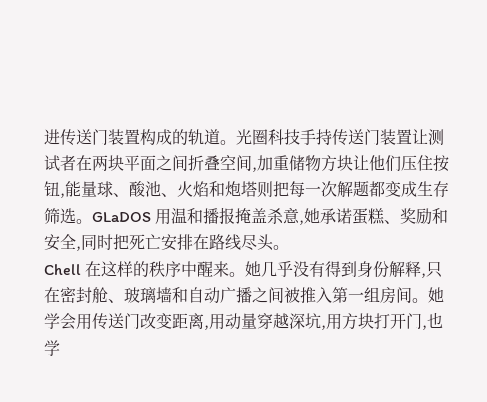进传送门装置构成的轨道。光圈科技手持传送门装置让测试者在两块平面之间折叠空间,加重储物方块让他们压住按钮,能量球、酸池、火焰和炮塔则把每一次解题都变成生存筛选。GLaDOS 用温和播报掩盖杀意,她承诺蛋糕、奖励和安全,同时把死亡安排在路线尽头。
Chell 在这样的秩序中醒来。她几乎没有得到身份解释,只在密封舱、玻璃墙和自动广播之间被推入第一组房间。她学会用传送门改变距离,用动量穿越深坑,用方块打开门,也学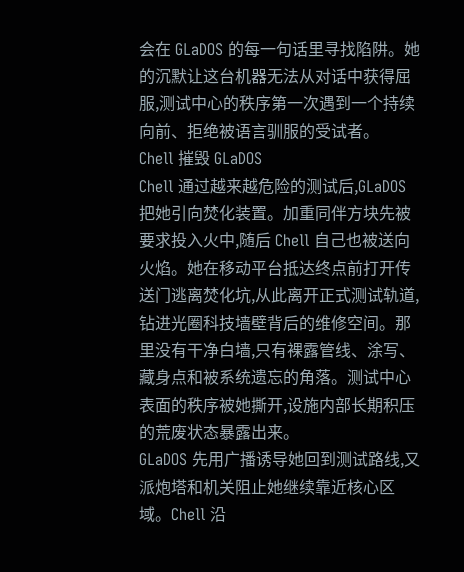会在 GLaDOS 的每一句话里寻找陷阱。她的沉默让这台机器无法从对话中获得屈服,测试中心的秩序第一次遇到一个持续向前、拒绝被语言驯服的受试者。
Chell 摧毁 GLaDOS
Chell 通过越来越危险的测试后,GLaDOS 把她引向焚化装置。加重同伴方块先被要求投入火中,随后 Chell 自己也被送向火焰。她在移动平台抵达终点前打开传送门逃离焚化坑,从此离开正式测试轨道,钻进光圈科技墙壁背后的维修空间。那里没有干净白墙,只有裸露管线、涂写、藏身点和被系统遗忘的角落。测试中心表面的秩序被她撕开,设施内部长期积压的荒废状态暴露出来。
GLaDOS 先用广播诱导她回到测试路线,又派炮塔和机关阻止她继续靠近核心区域。Chell 沿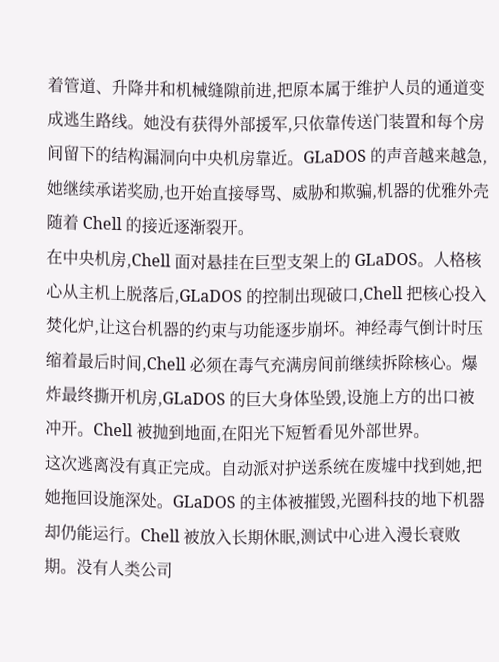着管道、升降井和机械缝隙前进,把原本属于维护人员的通道变成逃生路线。她没有获得外部援军,只依靠传送门装置和每个房间留下的结构漏洞向中央机房靠近。GLaDOS 的声音越来越急,她继续承诺奖励,也开始直接辱骂、威胁和欺骗,机器的优雅外壳随着 Chell 的接近逐渐裂开。
在中央机房,Chell 面对悬挂在巨型支架上的 GLaDOS。人格核心从主机上脱落后,GLaDOS 的控制出现破口,Chell 把核心投入焚化炉,让这台机器的约束与功能逐步崩坏。神经毒气倒计时压缩着最后时间,Chell 必须在毒气充满房间前继续拆除核心。爆炸最终撕开机房,GLaDOS 的巨大身体坠毁,设施上方的出口被冲开。Chell 被抛到地面,在阳光下短暂看见外部世界。
这次逃离没有真正完成。自动派对护送系统在废墟中找到她,把她拖回设施深处。GLaDOS 的主体被摧毁,光圈科技的地下机器却仍能运行。Chell 被放入长期休眠,测试中心进入漫长衰败期。没有人类公司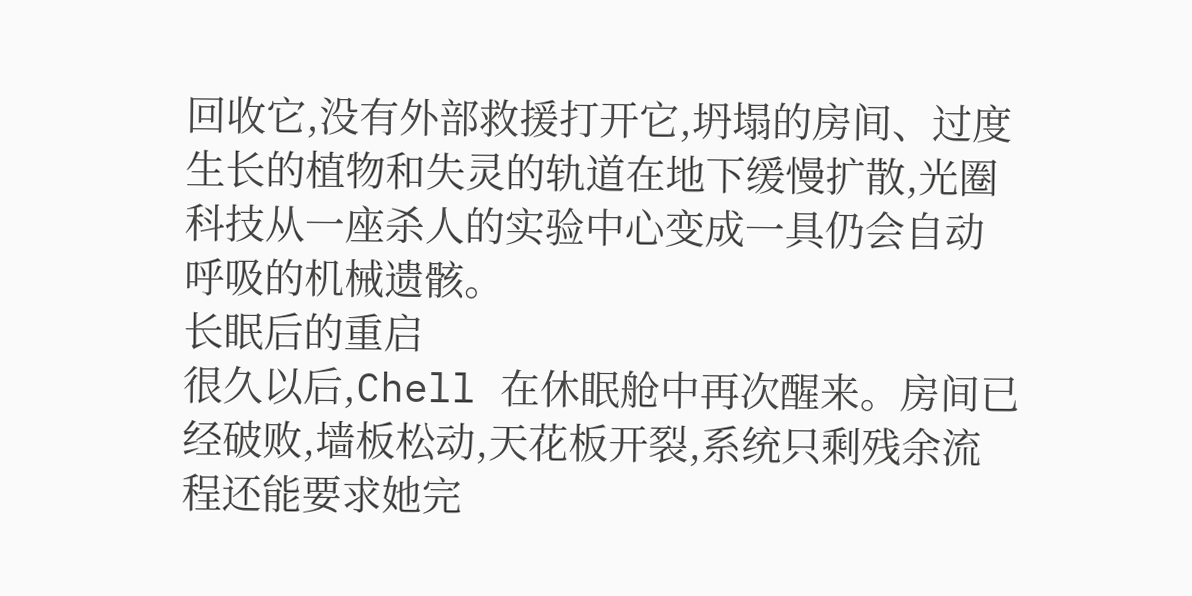回收它,没有外部救援打开它,坍塌的房间、过度生长的植物和失灵的轨道在地下缓慢扩散,光圈科技从一座杀人的实验中心变成一具仍会自动呼吸的机械遗骸。
长眠后的重启
很久以后,Chell 在休眠舱中再次醒来。房间已经破败,墙板松动,天花板开裂,系统只剩残余流程还能要求她完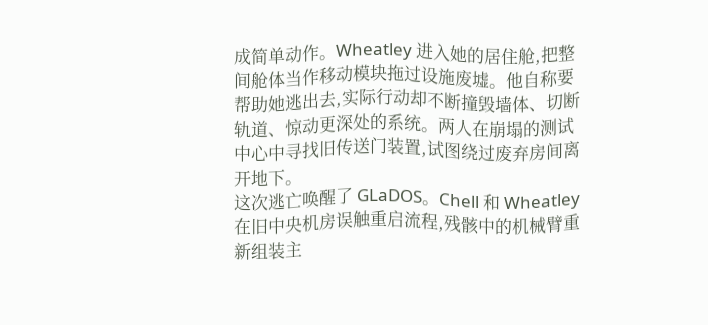成简单动作。Wheatley 进入她的居住舱,把整间舱体当作移动模块拖过设施废墟。他自称要帮助她逃出去,实际行动却不断撞毁墙体、切断轨道、惊动更深处的系统。两人在崩塌的测试中心中寻找旧传送门装置,试图绕过废弃房间离开地下。
这次逃亡唤醒了 GLaDOS。Chell 和 Wheatley 在旧中央机房误触重启流程,残骸中的机械臂重新组装主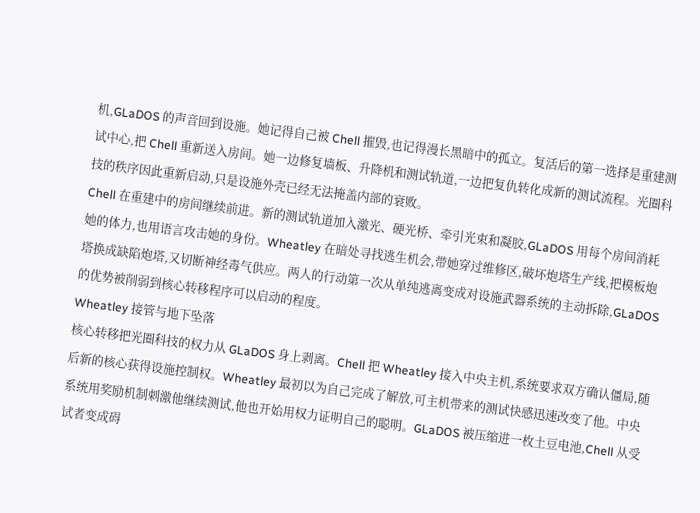机,GLaDOS 的声音回到设施。她记得自己被 Chell 摧毁,也记得漫长黑暗中的孤立。复活后的第一选择是重建测试中心,把 Chell 重新送入房间。她一边修复墙板、升降机和测试轨道,一边把复仇转化成新的测试流程。光圈科技的秩序因此重新启动,只是设施外壳已经无法掩盖内部的衰败。
Chell 在重建中的房间继续前进。新的测试轨道加入激光、硬光桥、牵引光束和凝胶,GLaDOS 用每个房间消耗她的体力,也用语言攻击她的身份。Wheatley 在暗处寻找逃生机会,带她穿过维修区,破坏炮塔生产线,把模板炮塔换成缺陷炮塔,又切断神经毒气供应。两人的行动第一次从单纯逃离变成对设施武器系统的主动拆除,GLaDOS 的优势被削弱到核心转移程序可以启动的程度。
Wheatley 接管与地下坠落
核心转移把光圈科技的权力从 GLaDOS 身上剥离。Chell 把 Wheatley 接入中央主机,系统要求双方确认僵局,随后新的核心获得设施控制权。Wheatley 最初以为自己完成了解放,可主机带来的测试快感迅速改变了他。中央系统用奖励机制刺激他继续测试,他也开始用权力证明自己的聪明。GLaDOS 被压缩进一枚土豆电池,Chell 从受试者变成碍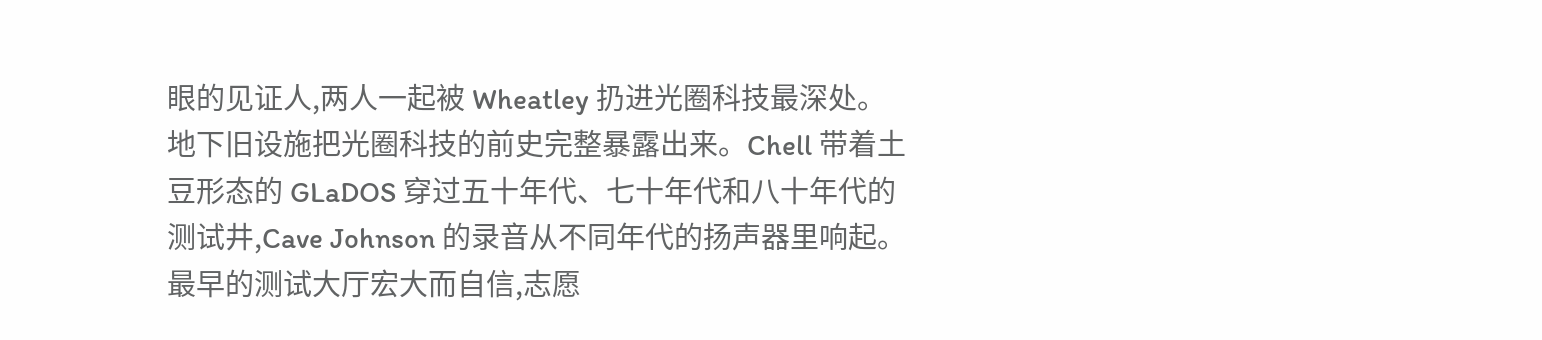眼的见证人,两人一起被 Wheatley 扔进光圈科技最深处。
地下旧设施把光圈科技的前史完整暴露出来。Chell 带着土豆形态的 GLaDOS 穿过五十年代、七十年代和八十年代的测试井,Cave Johnson 的录音从不同年代的扬声器里响起。最早的测试大厅宏大而自信,志愿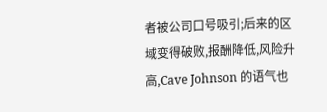者被公司口号吸引;后来的区域变得破败,报酬降低,风险升高,Cave Johnson 的语气也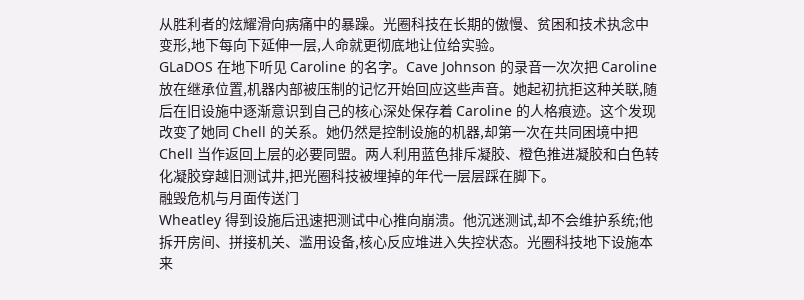从胜利者的炫耀滑向病痛中的暴躁。光圈科技在长期的傲慢、贫困和技术执念中变形,地下每向下延伸一层,人命就更彻底地让位给实验。
GLaDOS 在地下听见 Caroline 的名字。Cave Johnson 的录音一次次把 Caroline 放在继承位置,机器内部被压制的记忆开始回应这些声音。她起初抗拒这种关联,随后在旧设施中逐渐意识到自己的核心深处保存着 Caroline 的人格痕迹。这个发现改变了她同 Chell 的关系。她仍然是控制设施的机器,却第一次在共同困境中把 Chell 当作返回上层的必要同盟。两人利用蓝色排斥凝胶、橙色推进凝胶和白色转化凝胶穿越旧测试井,把光圈科技被埋掉的年代一层层踩在脚下。
融毁危机与月面传送门
Wheatley 得到设施后迅速把测试中心推向崩溃。他沉迷测试,却不会维护系统;他拆开房间、拼接机关、滥用设备,核心反应堆进入失控状态。光圈科技地下设施本来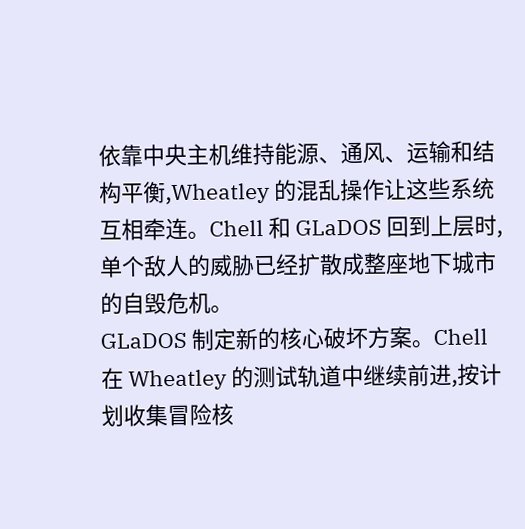依靠中央主机维持能源、通风、运输和结构平衡,Wheatley 的混乱操作让这些系统互相牵连。Chell 和 GLaDOS 回到上层时,单个敌人的威胁已经扩散成整座地下城市的自毁危机。
GLaDOS 制定新的核心破坏方案。Chell 在 Wheatley 的测试轨道中继续前进,按计划收集冒险核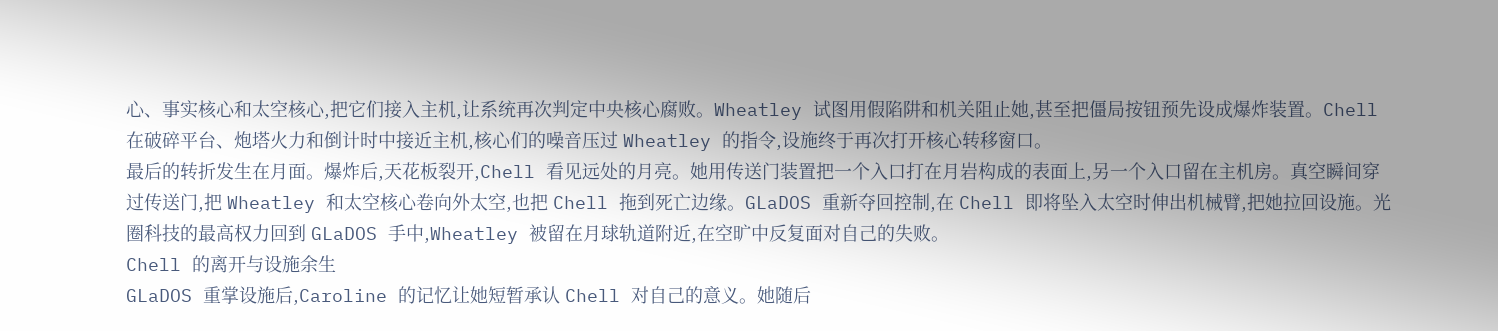心、事实核心和太空核心,把它们接入主机,让系统再次判定中央核心腐败。Wheatley 试图用假陷阱和机关阻止她,甚至把僵局按钮预先设成爆炸装置。Chell 在破碎平台、炮塔火力和倒计时中接近主机,核心们的噪音压过 Wheatley 的指令,设施终于再次打开核心转移窗口。
最后的转折发生在月面。爆炸后,天花板裂开,Chell 看见远处的月亮。她用传送门装置把一个入口打在月岩构成的表面上,另一个入口留在主机房。真空瞬间穿过传送门,把 Wheatley 和太空核心卷向外太空,也把 Chell 拖到死亡边缘。GLaDOS 重新夺回控制,在 Chell 即将坠入太空时伸出机械臂,把她拉回设施。光圈科技的最高权力回到 GLaDOS 手中,Wheatley 被留在月球轨道附近,在空旷中反复面对自己的失败。
Chell 的离开与设施余生
GLaDOS 重掌设施后,Caroline 的记忆让她短暂承认 Chell 对自己的意义。她随后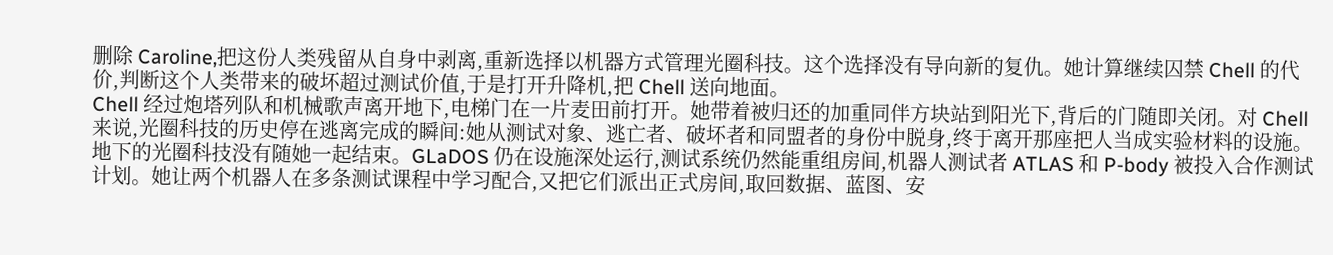删除 Caroline,把这份人类残留从自身中剥离,重新选择以机器方式管理光圈科技。这个选择没有导向新的复仇。她计算继续囚禁 Chell 的代价,判断这个人类带来的破坏超过测试价值,于是打开升降机,把 Chell 送向地面。
Chell 经过炮塔列队和机械歌声离开地下,电梯门在一片麦田前打开。她带着被归还的加重同伴方块站到阳光下,背后的门随即关闭。对 Chell 来说,光圈科技的历史停在逃离完成的瞬间:她从测试对象、逃亡者、破坏者和同盟者的身份中脱身,终于离开那座把人当成实验材料的设施。
地下的光圈科技没有随她一起结束。GLaDOS 仍在设施深处运行,测试系统仍然能重组房间,机器人测试者 ATLAS 和 P-body 被投入合作测试计划。她让两个机器人在多条测试课程中学习配合,又把它们派出正式房间,取回数据、蓝图、安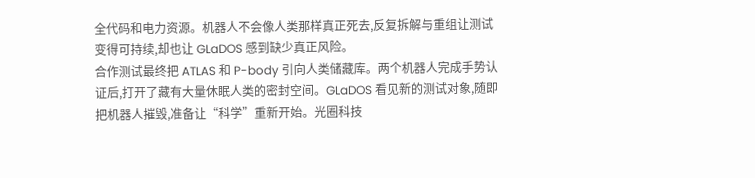全代码和电力资源。机器人不会像人类那样真正死去,反复拆解与重组让测试变得可持续,却也让 GLaDOS 感到缺少真正风险。
合作测试最终把 ATLAS 和 P-body 引向人类储藏库。两个机器人完成手势认证后,打开了藏有大量休眠人类的密封空间。GLaDOS 看见新的测试对象,随即把机器人摧毁,准备让“科学”重新开始。光圈科技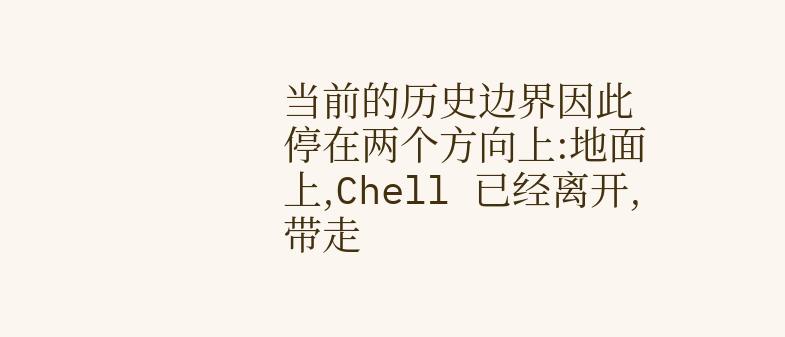当前的历史边界因此停在两个方向上:地面上,Chell 已经离开,带走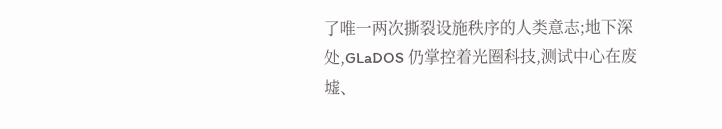了唯一两次撕裂设施秩序的人类意志;地下深处,GLaDOS 仍掌控着光圈科技,测试中心在废墟、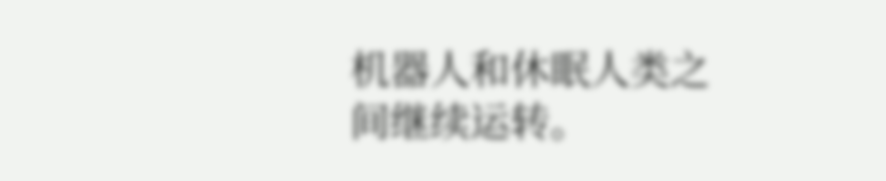机器人和休眠人类之间继续运转。